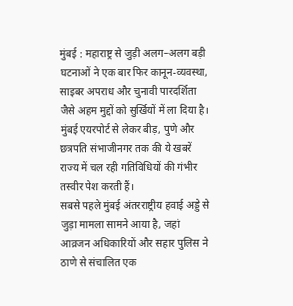मुंबई : महाराष्ट्र से जुड़ी अलग–अलग बड़ी घटनाओं ने एक बार फिर कानून-व्यवस्था, साइबर अपराध और चुनावी पारदर्शिता जैसे अहम मुद्दों को सुर्खियों में ला दिया है। मुंबई एयरपोर्ट से लेकर बीड़, पुणे और छत्रपति संभाजीनगर तक की ये खबरें राज्य में चल रही गतिविधियों की गंभीर तस्वीर पेश करती हैं।
सबसे पहले मुंबई अंतरराष्ट्रीय हवाई अड्डे से जुड़ा मामला सामने आया है, जहां आव्रजन अधिकारियों और सहार पुलिस ने ठाणे से संचालित एक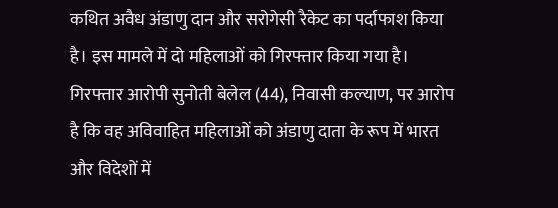कथित अवैध अंडाणु दान और सरोगेसी रैकेट का पर्दाफाश किया है। इस मामले में दो महिलाओं को गिरफ्तार किया गया है। गिरफ्तार आरोपी सुनोती बेलेल (44), निवासी कल्याण, पर आरोप है कि वह अविवाहित महिलाओं को अंडाणु दाता के रूप में भारत और विदेशों में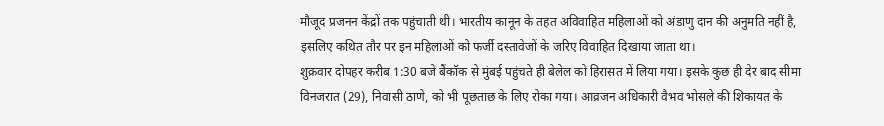मौजूद प्रजनन केंद्रों तक पहुंचाती थी। भारतीय कानून के तहत अविवाहित महिलाओं को अंडाणु दान की अनुमति नहीं है, इसलिए कथित तौर पर इन महिलाओं को फर्जी दस्तावेजों के जरिए विवाहित दिखाया जाता था।
शुक्रवार दोपहर करीब 1:30 बजे बैंकॉक से मुंबई पहुंचते ही बेलेल को हिरासत में लिया गया। इसके कुछ ही देर बाद सीमा विनजरात (29), निवासी ठाणे, को भी पूछताछ के लिए रोका गया। आव्रजन अधिकारी वैभव भोसले की शिकायत के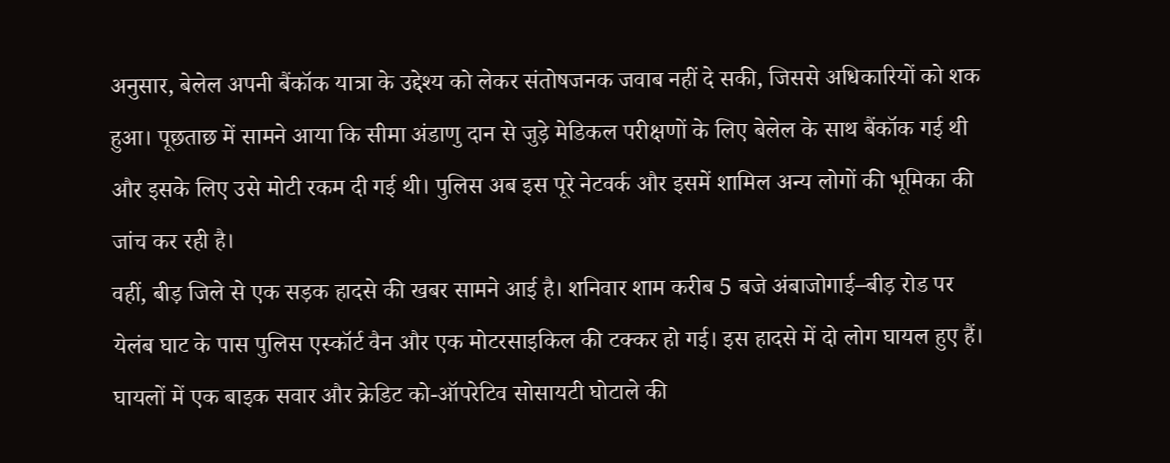अनुसार, बेलेल अपनी बैंकॉक यात्रा के उद्देश्य को लेकर संतोषजनक जवाब नहीं दे सकी, जिससे अधिकारियों को शक हुआ। पूछताछ में सामने आया कि सीमा अंडाणु दान से जुड़े मेडिकल परीक्षणों के लिए बेलेल के साथ बैंकॉक गई थी और इसके लिए उसे मोटी रकम दी गई थी। पुलिस अब इस पूरे नेटवर्क और इसमें शामिल अन्य लोगों की भूमिका की जांच कर रही है।
वहीं, बीड़ जिले से एक सड़क हादसे की खबर सामने आई है। शनिवार शाम करीब 5 बजे अंबाजोगाई–बीड़ रोड पर येलंब घाट के पास पुलिस एस्कॉर्ट वैन और एक मोटरसाइकिल की टक्कर हो गई। इस हादसे में दो लोग घायल हुए हैं। घायलों में एक बाइक सवार और क्रेडिट को-ऑपरेटिव सोसायटी घोटाले की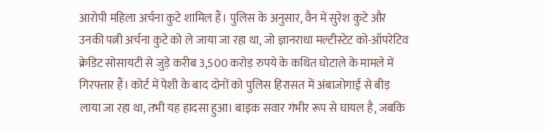आरोपी महिला अर्चना कुटे शामिल हैं। पुलिस के अनुसार, वैन में सुरेश कुटे और उनकी पत्नी अर्चना कुटे को ले जाया जा रहा था, जो ज्ञानराधा मल्टीस्टेट को-ऑपरेटिव क्रेडिट सोसायटी से जुड़े करीब 3,500 करोड़ रुपये के कथित घोटाले के मामले में गिरफ्तार हैं। कोर्ट में पेशी के बाद दोनों को पुलिस हिरासत में अंबाजोगाई से बीड़ लाया जा रहा था, तभी यह हादसा हुआ। बाइक सवार गंभीर रूप से घायल है, जबकि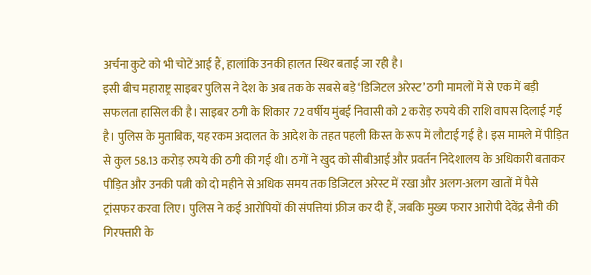अर्चना कुटे को भी चोटें आई हैं, हालांकि उनकी हालत स्थिर बताई जा रही है।
इसी बीच महाराष्ट्र साइबर पुलिस ने देश के अब तक के सबसे बड़े ‘डिजिटल अरेस्ट’ ठगी मामलों में से एक में बड़ी सफलता हासिल की है। साइबर ठगी के शिकार 72 वर्षीय मुंबई निवासी को 2 करोड़ रुपये की राशि वापस दिलाई गई है। पुलिस के मुताबिक, यह रकम अदालत के आदेश के तहत पहली किस्त के रूप में लौटाई गई है। इस मामले में पीड़ित से कुल 58.13 करोड़ रुपये की ठगी की गई थी। ठगों ने खुद को सीबीआई और प्रवर्तन निदेशालय के अधिकारी बताकर पीड़ित और उनकी पत्नी को दो महीने से अधिक समय तक डिजिटल अरेस्ट में रखा और अलग-अलग खातों में पैसे ट्रांसफर करवा लिए। पुलिस ने कई आरोपियों की संपत्तियां फ्रीज कर दी हैं, जबकि मुख्य फरार आरोपी देवेंद्र सैनी की गिरफ्तारी के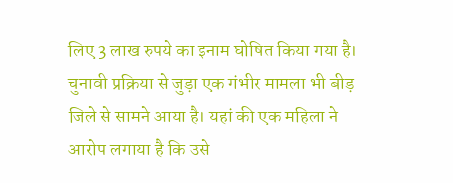लिए 3 लाख रुपये का इनाम घोषित किया गया है।
चुनावी प्रक्रिया से जुड़ा एक गंभीर मामला भी बीड़ जिले से सामने आया है। यहां की एक महिला ने आरोप लगाया है कि उसे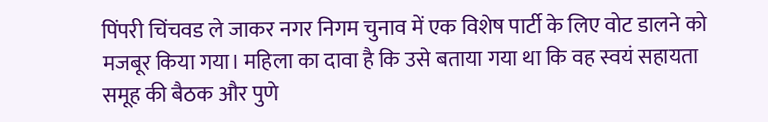पिंपरी चिंचवड ले जाकर नगर निगम चुनाव में एक विशेष पार्टी के लिए वोट डालने को मजबूर किया गया। महिला का दावा है कि उसे बताया गया था कि वह स्वयं सहायता समूह की बैठक और पुणे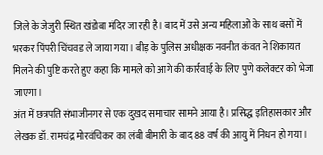जिले के जेजुरी स्थित खंडोबा मंदिर जा रही है। बाद में उसे अन्य महिलाओं के साथ बसों में भरकर पिंपरी चिंचवड ले जाया गया। बीड़ के पुलिस अधीक्षक नवनीत कंवत ने शिकायत मिलने की पुष्टि करते हुए कहा कि मामले को आगे की कार्रवाई के लिए पुणे कलेक्टर को भेजा जाएगा।
अंत में छत्रपति संभाजीनगर से एक दुखद समाचार सामने आया है। प्रसिद्ध इतिहासकार और लेखक डॉ. रामचंद्र मोरवंचिकर का लंबी बीमारी के बाद 88 वर्ष की आयु में निधन हो गया।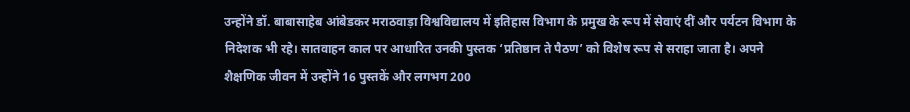उन्होंने डॉ. बाबासाहेब आंबेडकर मराठवाड़ा विश्वविद्यालय में इतिहास विभाग के प्रमुख के रूप में सेवाएं दीं और पर्यटन विभाग के निदेशक भी रहे। सातवाहन काल पर आधारित उनकी पुस्तक ‘प्रतिष्ठान ते पैठण’ को विशेष रूप से सराहा जाता है। अपने शैक्षणिक जीवन में उन्होंने 16 पुस्तकें और लगभग 200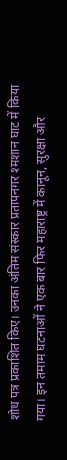शोध पत्र प्रकाशित किए। उनका अंतिम संस्कार प्रतापनगर श्मशान घाट में किया गया। इन तमाम घटनाओं ने एक बार फिर महाराष्ट्र में कानून, सुरक्षा और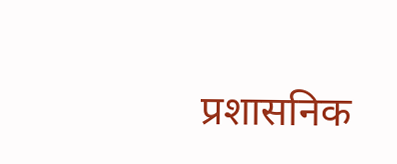प्रशासनिक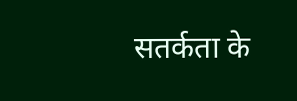सतर्कता के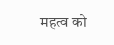महत्व को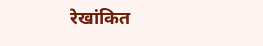रेखांकित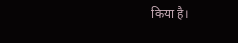किया है।